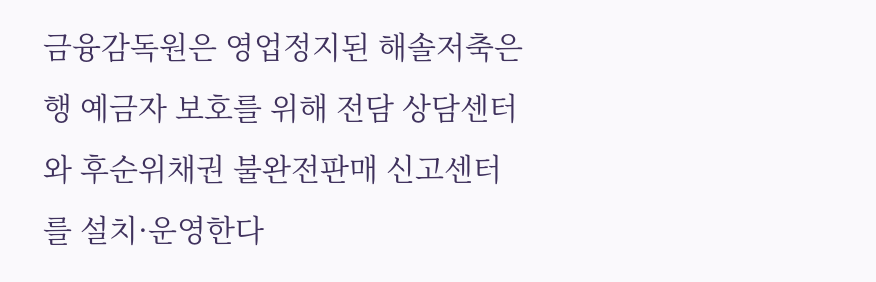금융감독원은 영업정지된 해솔저축은행 예금자 보호를 위해 전담 상담센터와 후순위채권 불완전판매 신고센터를 설치·운영한다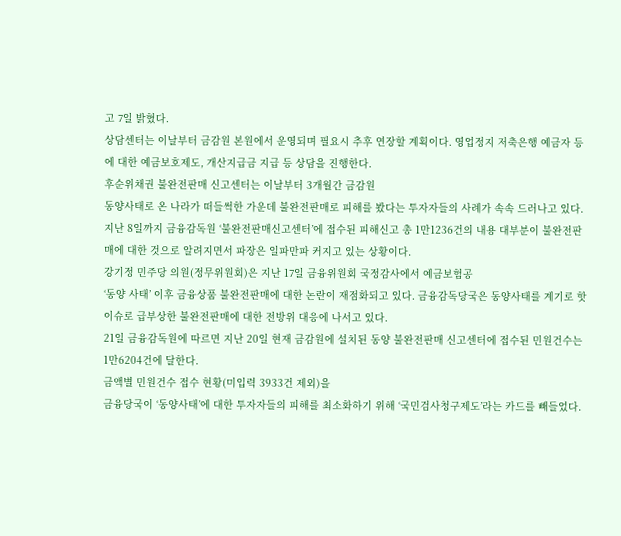고 7일 밝혔다.
상담센터는 이날부터 금감원 본원에서 운영되며 필요시 추후 연장할 계획이다. 영업정지 저축은행 예금자 등에 대한 예금보호제도, 개산지급금 지급 등 상담을 진행한다.
후순위채권 불완전판매 신고센터는 이날부터 3개월간 금감원
동양사태로 온 나라가 떠들썩한 가운데 불완전판매로 피해를 봤다는 투자자들의 사례가 속속 드러나고 있다. 지난 8일까지 금융감독원 ‘불완전판매신고센터’에 접수된 피해신고 총 1만1236건의 내용 대부분이 불완전판매에 대한 것으로 알려지면서 파장은 일파만파 커지고 있는 상황이다.
강기정 민주당 의원(정무위원회)은 지난 17일 금융위원회 국정감사에서 예금보험공
‘동양 사태’ 이후 금융상품 불완전판매에 대한 논란이 재점화되고 있다. 금융감독당국은 동양사태를 계기로 핫 이슈로 급부상한 불완전판매에 대한 전방위 대응에 나서고 있다.
21일 금융감독원에 따르면 지난 20일 현재 금감원에 설치된 동양 불완전판매 신고센터에 접수된 민원건수는 1만6204건에 달한다.
금액별 민원건수 접수 현황(미입력 3933건 제외)을
금융당국이 ‘동양사태’에 대한 투자자들의 피해를 최소화하기 위해 ‘국민검사청구제도’라는 카드를 빼들었다.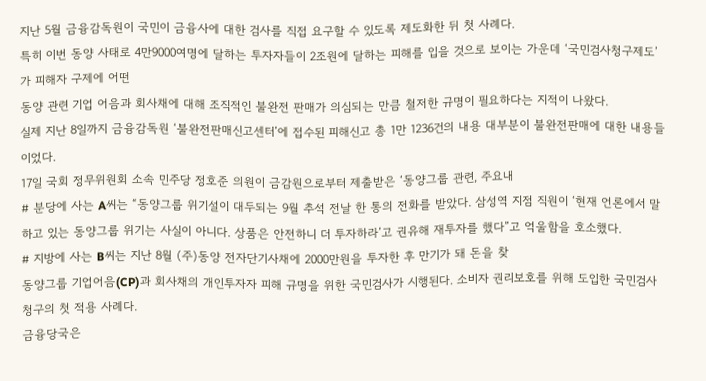지난 5월 금융감독원이 국민이 금융사에 대한 검사를 직접 요구할 수 있도록 제도화한 뒤 첫 사례다.
특히 이번 동양 사태로 4만9000여명에 달하는 투자자들이 2조원에 달하는 피해를 입을 것으로 보이는 가운데 ‘국민검사청구제도’가 피해자 구제에 어떤
동양 관련 기업 어음과 회사채에 대해 조직적인 불완전 판매가 의심되는 만큼 철저한 규명이 필요하다는 지적이 나왔다.
실제 지난 8일까지 금융감독원 ‘불완전판매신고센터’에 접수된 피해신고 총 1만 1236건의 내용 대부분이 불완전판매에 대한 내용들이었다.
17일 국회 정무위원회 소속 민주당 정호준 의원이 금감원으로부터 제출받은 ‘동양그룹 관련, 주요내
# 분당에 사는 A씨는 “동양그룹 위기설이 대두되는 9월 추석 전날 한 통의 전화를 받았다. 삼성역 지점 직원이 ‘현재 언론에서 말하고 있는 동양그룹 위기는 사실이 아니다. 상품은 안전하니 더 투자하라’고 권유해 재투자를 했다”고 억울함을 호소했다.
# 지방에 사는 B씨는 지난 8월 (주)동양 전자단기사채에 2000만원을 투자한 후 만기가 돼 돈을 찾
동양그룹 기업어음(CP)과 회사채의 개인투자자 피해 규명을 위한 국민검사가 시행된다. 소비자 권리보호를 위해 도입한 국민검사청구의 첫 적용 사례다.
금융당국은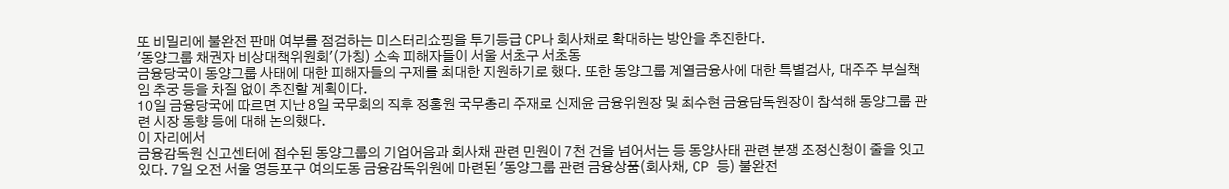또 비밀리에 불완전 판매 여부를 점검하는 미스터리쇼핑을 투기등급 CP나 회사채로 확대하는 방안을 추진한다.
'동양그룹 채권자 비상대책위원회'(가칭) 소속 피해자들이 서울 서초구 서초동
금융당국이 동양그룹 사태에 대한 피해자들의 구제를 최대한 지원하기로 했다. 또한 동양그룹 계열금융사에 대한 특별검사, 대주주 부실책임 추궁 등을 차질 없이 추진할 계획이다.
10일 금융당국에 따르면 지난 8일 국무회의 직후 정홍원 국무총리 주재로 신제윤 금융위원장 및 최수현 금융담독원장이 참석해 동양그룹 관련 시장 동향 등에 대해 논의했다.
이 자리에서
금융감독원 신고센터에 접수된 동양그룹의 기업어음과 회사채 관련 민원이 7천 건을 넘어서는 등 동양사태 관련 분쟁 조정신청이 줄을 잇고 있다. 7일 오전 서울 영등포구 여의도동 금융감독위원에 마련된 '동양그룹 관련 금융상품(회사채, CP 등) 불완전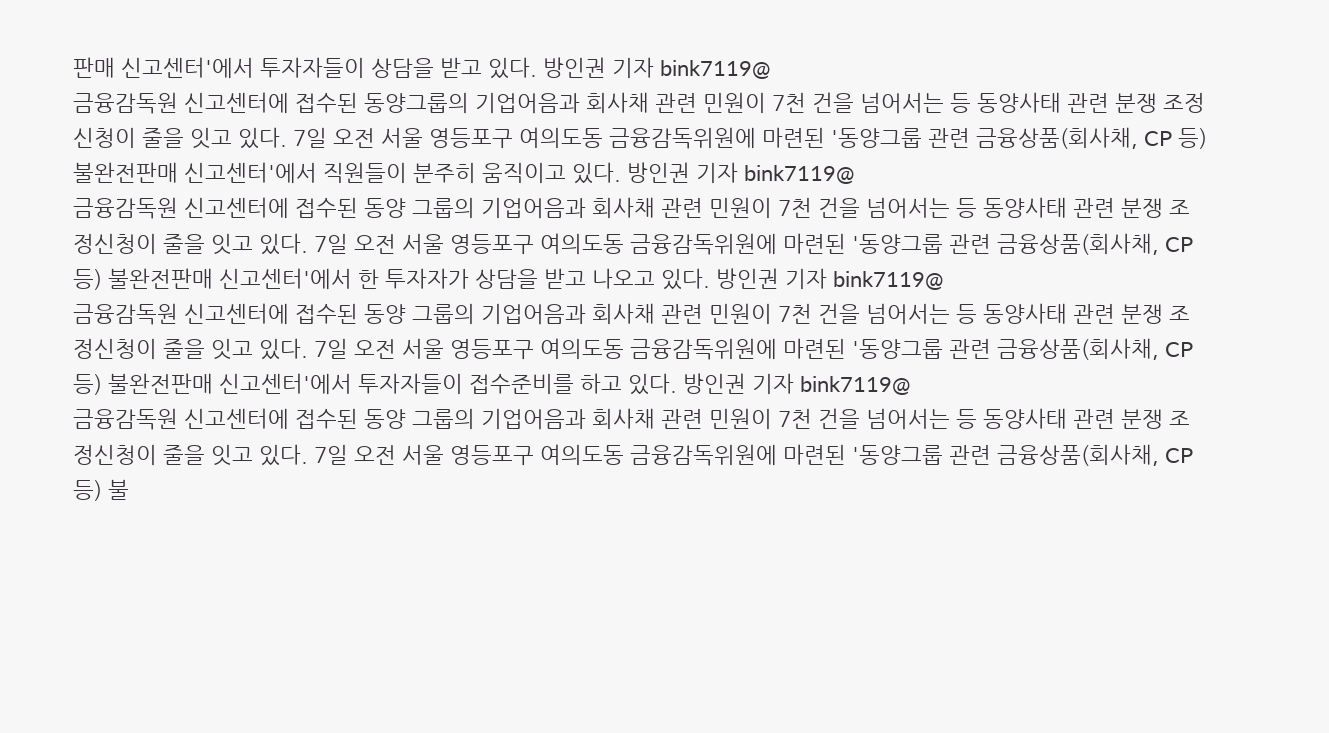판매 신고센터'에서 투자자들이 상담을 받고 있다. 방인권 기자 bink7119@
금융감독원 신고센터에 접수된 동양그룹의 기업어음과 회사채 관련 민원이 7천 건을 넘어서는 등 동양사태 관련 분쟁 조정신청이 줄을 잇고 있다. 7일 오전 서울 영등포구 여의도동 금융감독위원에 마련된 '동양그룹 관련 금융상품(회사채, CP 등) 불완전판매 신고센터'에서 직원들이 분주히 움직이고 있다. 방인권 기자 bink7119@
금융감독원 신고센터에 접수된 동양 그룹의 기업어음과 회사채 관련 민원이 7천 건을 넘어서는 등 동양사태 관련 분쟁 조정신청이 줄을 잇고 있다. 7일 오전 서울 영등포구 여의도동 금융감독위원에 마련된 '동양그룹 관련 금융상품(회사채, CP 등) 불완전판매 신고센터'에서 한 투자자가 상담을 받고 나오고 있다. 방인권 기자 bink7119@
금융감독원 신고센터에 접수된 동양 그룹의 기업어음과 회사채 관련 민원이 7천 건을 넘어서는 등 동양사태 관련 분쟁 조정신청이 줄을 잇고 있다. 7일 오전 서울 영등포구 여의도동 금융감독위원에 마련된 '동양그룹 관련 금융상품(회사채, CP 등) 불완전판매 신고센터'에서 투자자들이 접수준비를 하고 있다. 방인권 기자 bink7119@
금융감독원 신고센터에 접수된 동양 그룹의 기업어음과 회사채 관련 민원이 7천 건을 넘어서는 등 동양사태 관련 분쟁 조정신청이 줄을 잇고 있다. 7일 오전 서울 영등포구 여의도동 금융감독위원에 마련된 '동양그룹 관련 금융상품(회사채, CP 등) 불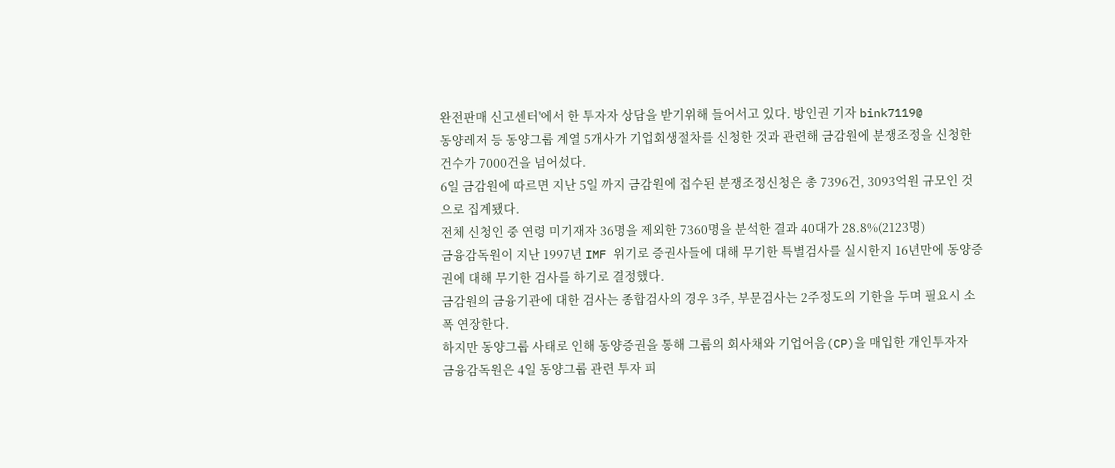완전판매 신고센터'에서 한 투자자 상담을 받기위해 들어서고 있다. 방인권 기자 bink7119@
동양레저 등 동양그룹 계열 5개사가 기업회생절차를 신청한 것과 관련해 금감원에 분쟁조정을 신청한 건수가 7000건을 넘어섰다.
6일 금감원에 따르면 지난 5일 까지 금감원에 접수된 분쟁조정신청은 총 7396건, 3093억원 규모인 것으로 집계됐다.
전체 신청인 중 연령 미기재자 36명을 제외한 7360명을 분석한 결과 40대가 28.8%(2123명)
금융감독원이 지난 1997년 IMF 위기로 증권사들에 대해 무기한 특별검사를 실시한지 16년만에 동양증권에 대해 무기한 검사를 하기로 결정했다.
금감원의 금융기관에 대한 검사는 종합검사의 경우 3주, 부문검사는 2주정도의 기한을 두며 필요시 소폭 연장한다.
하지만 동양그룹 사태로 인해 동양증권을 통해 그룹의 회사채와 기업어음(CP)을 매입한 개인투자자
금융감독원은 4일 동양그룹 관련 투자 피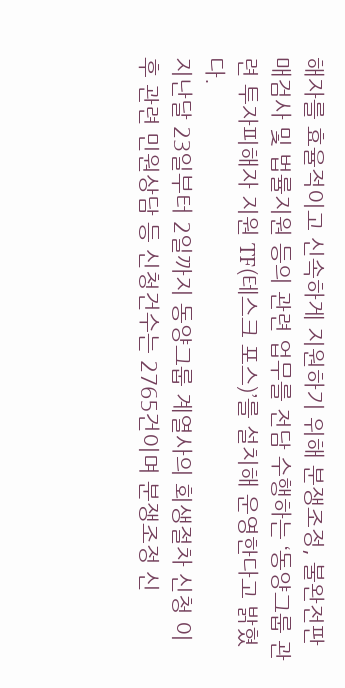해자를 효율적이고 신속하게 지원하기 위해 분쟁조정, 불완전판매검사 및 법률지원 등의 관련 업무를 전담 수행하는 ‘동양그룹 관련 투자피해자 지원 TF(테스크 포스)’를 설치해 운영한다고 밝혔다.
지난달 23일부터 2일까지 동양그룹 계열사의 회생절차 신청 이후 관련 민원상담 등 신청건수는 2765건이며 분쟁조정 신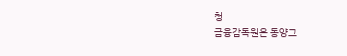청
금융감독원은 동양그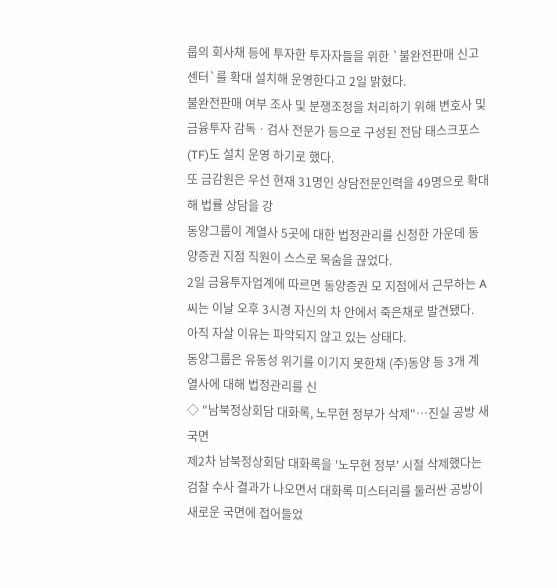룹의 회사채 등에 투자한 투자자들을 위한 `불완전판매 신고센터`를 확대 설치해 운영한다고 2일 밝혔다.
불완전판매 여부 조사 및 분쟁조정을 처리하기 위해 변호사 및 금융투자 감독ㆍ검사 전문가 등으로 구성된 전담 태스크포스(TF)도 설치 운영 하기로 했다.
또 금감원은 우선 현재 31명인 상담전문인력을 49명으로 확대해 법률 상담을 강
동양그룹이 계열사 5곳에 대한 법정관리를 신청한 가운데 동양증권 지점 직원이 스스로 목숨을 끊었다.
2일 금융투자업계에 따르면 동양증권 모 지점에서 근무하는 A씨는 이날 오후 3시경 자신의 차 안에서 죽은채로 발견됐다.
아직 자살 이유는 파악되지 않고 있는 상태다.
동양그룹은 유동성 위기를 이기지 못한채 (주)동양 등 3개 계열사에 대해 법정관리를 신
◇ "남북정상회담 대화록, 노무현 정부가 삭제"…진실 공방 새국면
제2차 남북정상회담 대화록을 '노무현 정부' 시절 삭제했다는 검찰 수사 결과가 나오면서 대화록 미스터리를 둘러싼 공방이 새로운 국면에 접어들었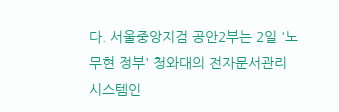다. 서울중앙지검 공안2부는 2일 '노무현 정부' 청와대의 전자문서관리시스템인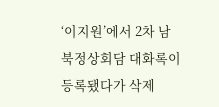‘이지원’에서 2차 남북정상회담 대화록이 등록됐다가 삭제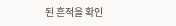된 흔적을 확인